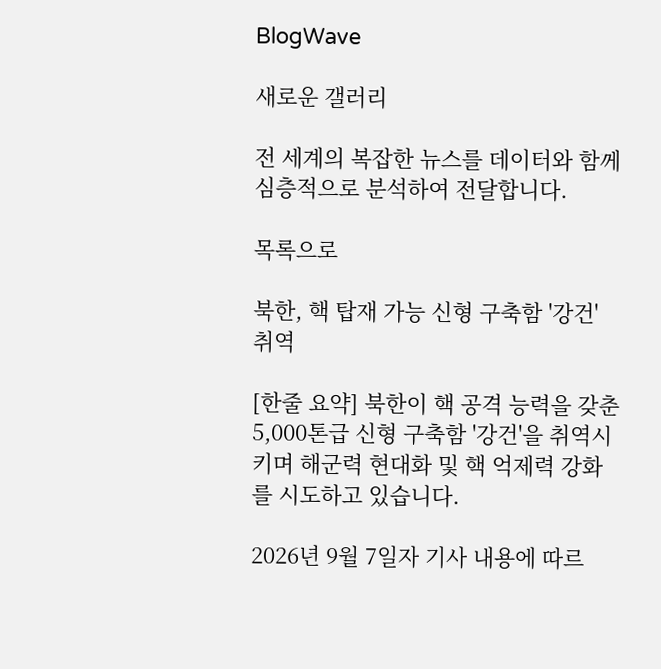BlogWave

새로운 갤러리

전 세계의 복잡한 뉴스를 데이터와 함께 심층적으로 분석하여 전달합니다.

목록으로

북한, 핵 탑재 가능 신형 구축함 '강건' 취역

[한줄 요약] 북한이 핵 공격 능력을 갖춘 5,000톤급 신형 구축함 '강건'을 취역시키며 해군력 현대화 및 핵 억제력 강화를 시도하고 있습니다.

2026년 9월 7일자 기사 내용에 따르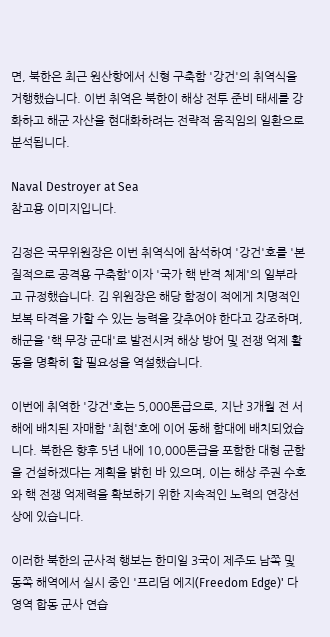면, 북한은 최근 원산항에서 신형 구축함 '강건'의 취역식을 거행했습니다. 이번 취역은 북한이 해상 전투 준비 태세를 강화하고 해군 자산을 현대화하려는 전략적 움직임의 일환으로 분석됩니다.

Naval Destroyer at Sea
참고용 이미지입니다.

김정은 국무위원장은 이번 취역식에 참석하여 '강건'호를 '본질적으로 공격용 구축함'이자 '국가 핵 반격 체계'의 일부라고 규정했습니다. 김 위원장은 해당 함정이 적에게 치명적인 보복 타격을 가할 수 있는 능력을 갖추어야 한다고 강조하며, 해군을 '핵 무장 군대'로 발전시켜 해상 방어 및 전쟁 억제 활동을 명확히 할 필요성을 역설했습니다.

이번에 취역한 '강건'호는 5,000톤급으로, 지난 3개월 전 서해에 배치된 자매함 '최현'호에 이어 동해 함대에 배치되었습니다. 북한은 향후 5년 내에 10,000톤급을 포함한 대형 군함을 건설하겠다는 계획을 밝힌 바 있으며, 이는 해상 주권 수호와 핵 전쟁 억제력을 확보하기 위한 지속적인 노력의 연장선상에 있습니다.

이러한 북한의 군사적 행보는 한미일 3국이 제주도 남쪽 및 동쪽 해역에서 실시 중인 '프리덤 에지(Freedom Edge)' 다영역 합동 군사 연습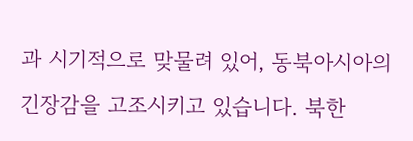과 시기적으로 맞물려 있어, 동북아시아의 긴장감을 고조시키고 있습니다. 북한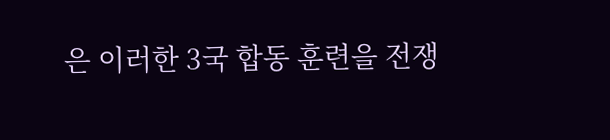은 이러한 3국 합동 훈련을 전쟁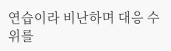연습이라 비난하며 대응 수위를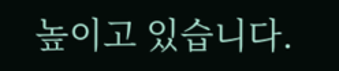높이고 있습니다.